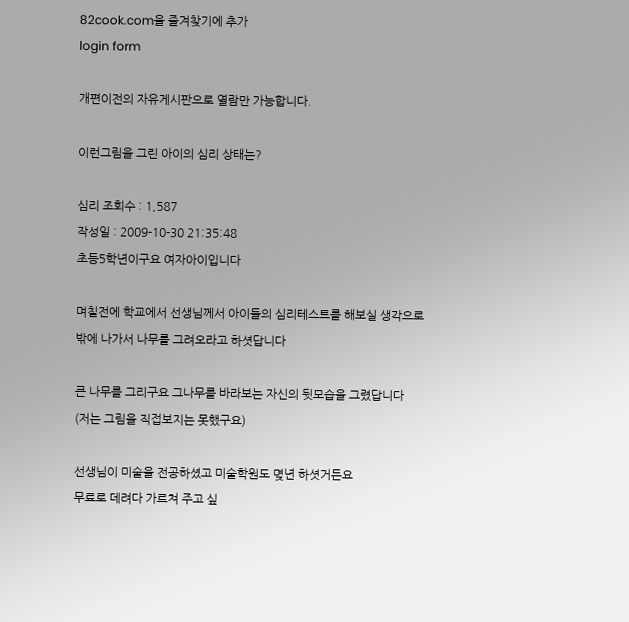82cook.com을 즐겨찾기에 추가
login form

개편이전의 자유게시판으로 열람만 가능합니다.

이런그림을 그린 아이의 심리 상태는?

심리 조회수 : 1,587
작성일 : 2009-10-30 21:35:48
초등5학년이구요 여자아이입니다

며칠전에 학교에서 선생님께서 아이들의 심리테스트를 해보실 생각으로
밖에 나가서 나무를 그려오라고 하셧답니다

큰 나무를 그리구요 그나무를 바라보는 자신의 뒷모습을 그렸답니다
(저는 그림을 직접보지는 못했구요)

선생님이 미술을 전공하셨고 미술학원도 몆년 하셧거든요
무료로 데려다 가르쳐 주고 싶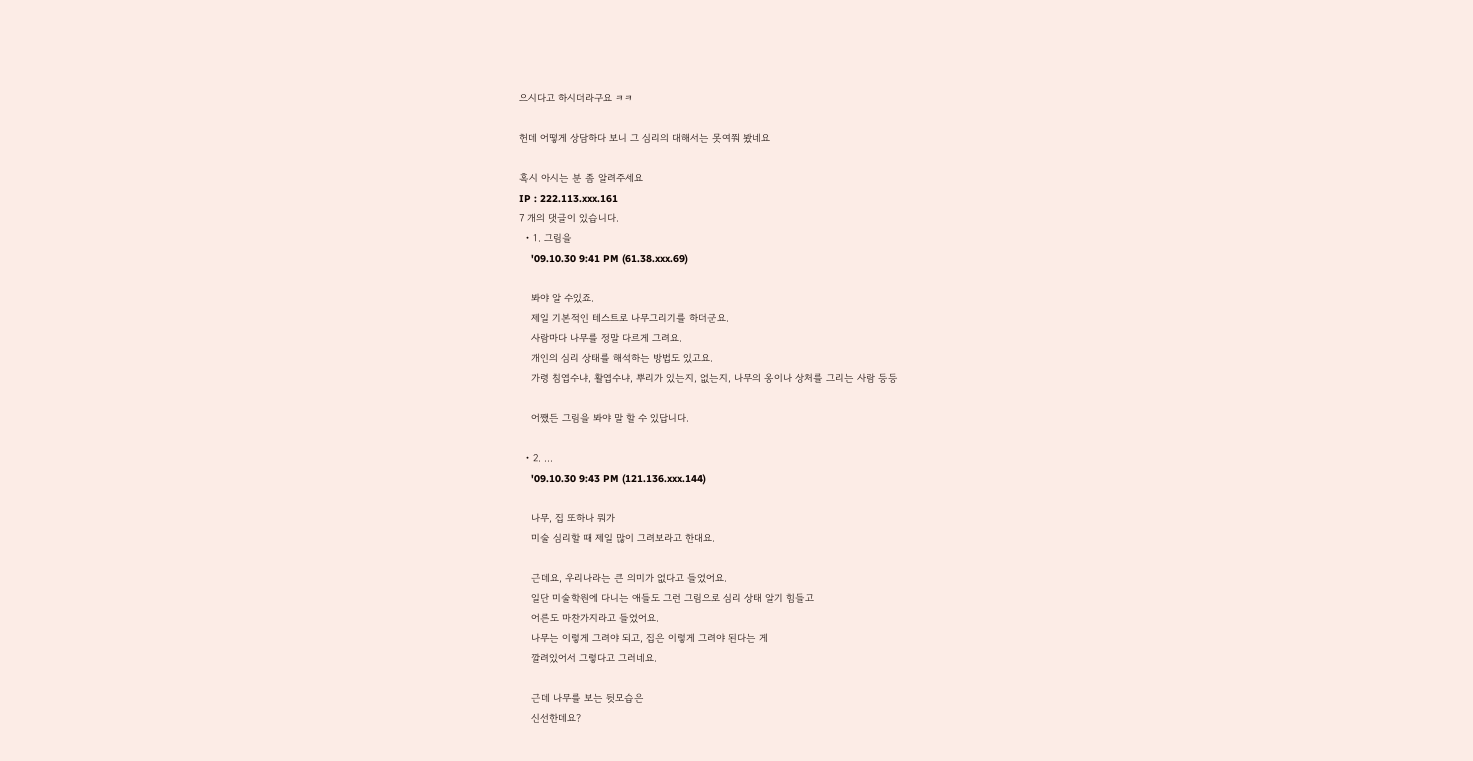으시다고 하시더라구요 ㅋㅋ

헌데 어떻게 상담하다 보니 그 심리의 대해서는 못여쭤 봤네요

혹시 아시는 분 좀 알려주세요
IP : 222.113.xxx.161
7 개의 댓글이 있습니다.
  • 1. 그림을
    '09.10.30 9:41 PM (61.38.xxx.69)

    봐야 알 수있죠.
    제일 기본적인 테스트로 나무그리기를 하더군요.
    사람마다 나무를 정말 다르게 그려요.
    개인의 심리 상태를 해석하는 방법도 있고요.
    가령 침엽수냐, 활엽수냐, 뿌리가 있는지, 없는지, 나무의 옹이나 상처를 그리는 사람 등등

    어쨌든 그림을 봐야 말 할 수 있답니다.

  • 2. ...
    '09.10.30 9:43 PM (121.136.xxx.144)

    나무, 집 또하나 뭐가
    미술 심리할 때 제일 많이 그려보라고 한대요.

    근데요, 우리나라는 큰 의미가 없다고 들었어요.
    일단 미술학원에 다니는 애들도 그런 그림으로 심리 상태 알기 힘들고
    어른도 마찬가지라고 들었어요.
    나무는 이렇게 그려야 되고, 집은 이렇게 그려야 된다는 게
    깔려있어서 그렇다고 그러네요.

    근데 나무를 보는 뒷모습은
    신선한데요?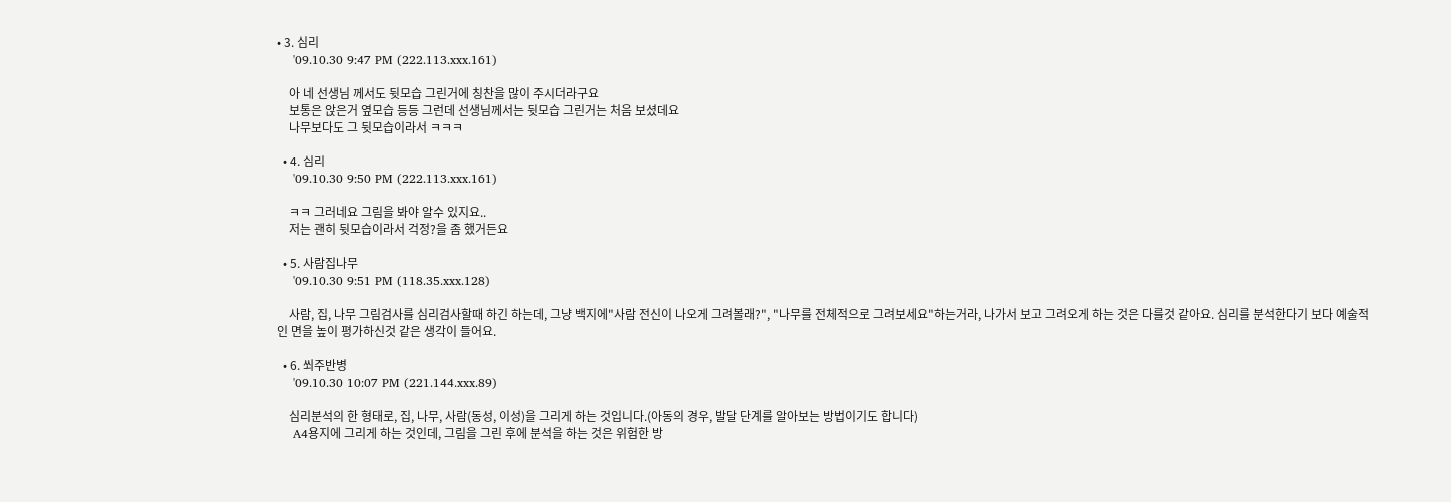• 3. 심리
    '09.10.30 9:47 PM (222.113.xxx.161)

    아 네 선생님 께서도 뒷모습 그린거에 칭찬을 많이 주시더라구요
    보통은 앉은거 옆모습 등등 그런데 선생님께서는 뒷모습 그린거는 처음 보셨데요
    나무보다도 그 뒷모습이라서 ㅋㅋㅋ

  • 4. 심리
    '09.10.30 9:50 PM (222.113.xxx.161)

    ㅋㅋ 그러네요 그림을 봐야 알수 있지요..
    저는 괜히 뒷모습이라서 걱정?을 좀 했거든요

  • 5. 사람집나무
    '09.10.30 9:51 PM (118.35.xxx.128)

    사람, 집, 나무 그림검사를 심리검사할때 하긴 하는데, 그냥 백지에"사람 전신이 나오게 그려볼래?", "나무를 전체적으로 그려보세요"하는거라, 나가서 보고 그려오게 하는 것은 다를것 같아요. 심리를 분석한다기 보다 예술적인 면을 높이 평가하신것 같은 생각이 들어요.

  • 6. 쐬주반병
    '09.10.30 10:07 PM (221.144.xxx.89)

    심리분석의 한 형태로, 집, 나무, 사람(동성, 이성)을 그리게 하는 것입니다.(아동의 경우, 발달 단계를 알아보는 방법이기도 합니다)
    A4용지에 그리게 하는 것인데, 그림을 그린 후에 분석을 하는 것은 위험한 방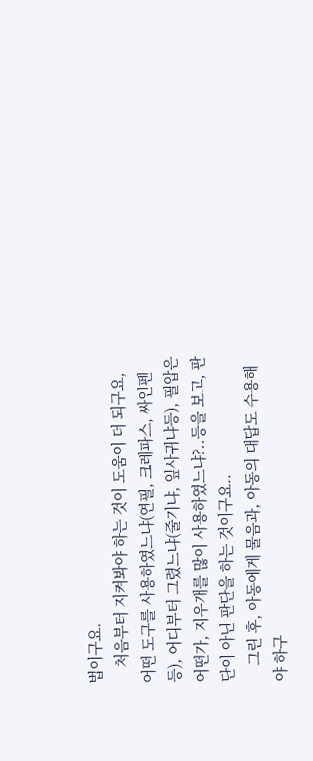법이구요.
    처음부터 지켜봐야 하는 것이 도움이 더 되구요, 어떤 도구를 사용하였느냐(연필, 크레파스, 싸인펜등), 어디부터 그렸느냐(줄기냐, 잎사귀냐등), 필압은 어떤가, 지우개를 많이 사용하였느냐?..등을 보고, 판단이 아닌 판단을 하는 것이구요..
    그린 후, 아동에게 물음과, 아동의 대답도 수용해야 하구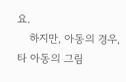요.
    하지만, 아동의 경우, 타 아동의 그림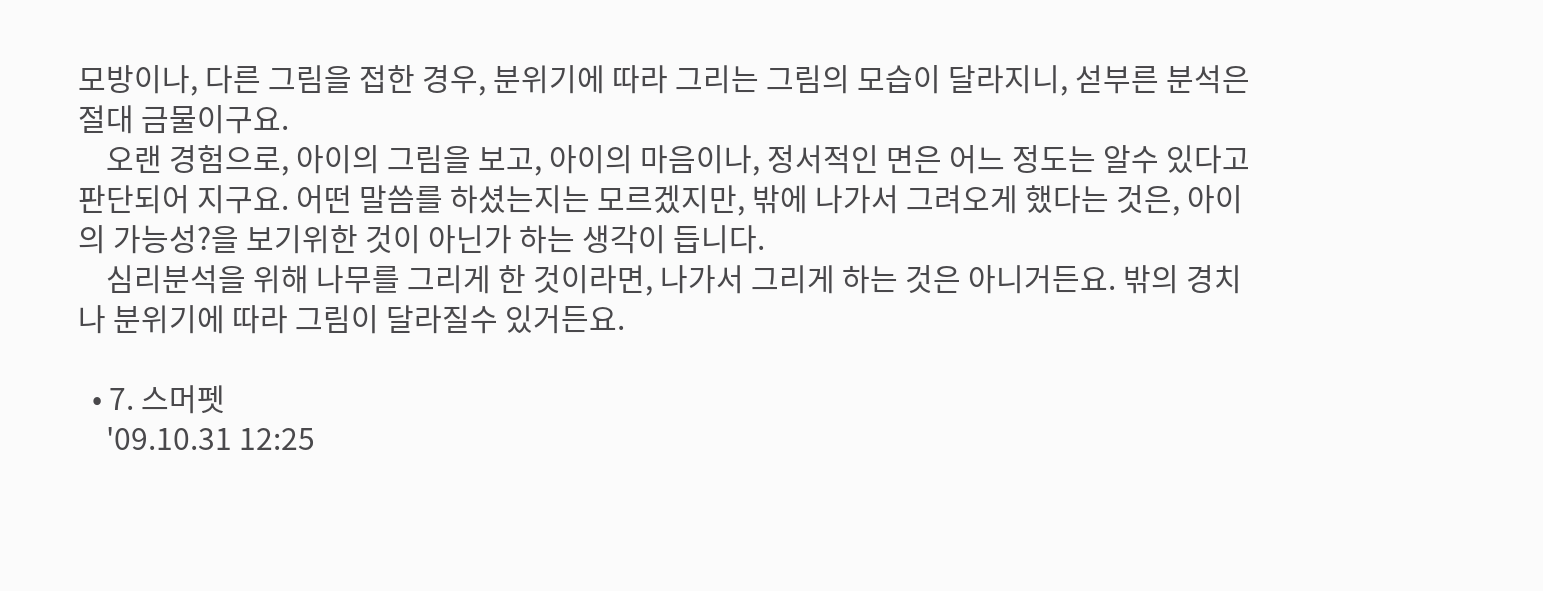모방이나, 다른 그림을 접한 경우, 분위기에 따라 그리는 그림의 모습이 달라지니, 섣부른 분석은 절대 금물이구요.
    오랜 경험으로, 아이의 그림을 보고, 아이의 마음이나, 정서적인 면은 어느 정도는 알수 있다고 판단되어 지구요. 어떤 말씀를 하셨는지는 모르겠지만, 밖에 나가서 그려오게 했다는 것은, 아이의 가능성?을 보기위한 것이 아닌가 하는 생각이 듭니다.
    심리분석을 위해 나무를 그리게 한 것이라면, 나가서 그리게 하는 것은 아니거든요. 밖의 경치나 분위기에 따라 그림이 달라질수 있거든요.

  • 7. 스머펫
    '09.10.31 12:25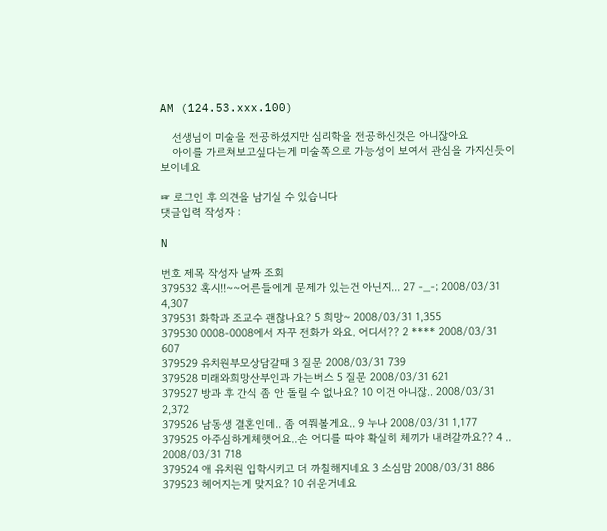AM (124.53.xxx.100)

    선생님이 미술을 전공하셨지만 심리학을 전공하신것은 아니잖아요
    아이를 가르쳐보고싶다는게 미술쪽으로 가능성이 보여서 관심을 가지신듯이 보이네요

☞ 로그인 후 의견을 남기실 수 있습니다
댓글입력 작성자 :

N

번호 제목 작성자 날짜 조회
379532 혹시!!~~어른들에게 문제가 있는건 아닌지... 27 -_-; 2008/03/31 4,307
379531 화학과 조교수 괜찮나요? 5 희망~ 2008/03/31 1,355
379530 0008-0008에서 자꾸 전화가 와요. 어디서?? 2 **** 2008/03/31 607
379529 유치원부모상담갈때 3 질문 2008/03/31 739
379528 미래와희망산부인과 가는버스 5 질문 2008/03/31 621
379527 방과 후 간식 좀 안 돌릴 수 없나요? 10 이건 아니잖.. 2008/03/31 2,372
379526 남동생 결혼인데.. 좀 여쭤볼게요.. 9 누나 2008/03/31 1,177
379525 아주심하게체햇어요..손 어디를 따야 확실히 체끼가 내려갈까요?? 4 .. 2008/03/31 718
379524 애 유치원 입학시키고 더 까칠해지네요 3 소심맘 2008/03/31 886
379523 헤어지는게 맞지요? 10 쉬운거네요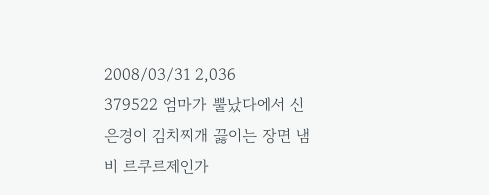2008/03/31 2,036
379522 엄마가 뿔났다에서 신은경이 김치찌개 끓이는 장면 냄비 르쿠르제인가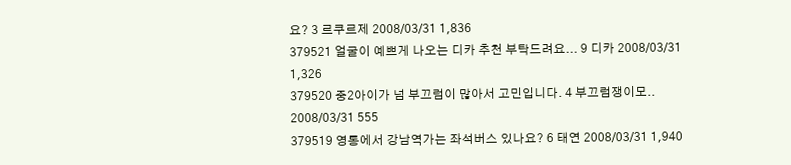요? 3 르쿠르제 2008/03/31 1,836
379521 얼굴이 예쁘게 나오는 디카 추천 부탁드려요... 9 디카 2008/03/31 1,326
379520 중2아이가 넘 부끄럼이 많아서 고민입니다. 4 부끄럼쟁이모.. 2008/03/31 555
379519 영통에서 강남역가는 좌석버스 있나요? 6 태연 2008/03/31 1,940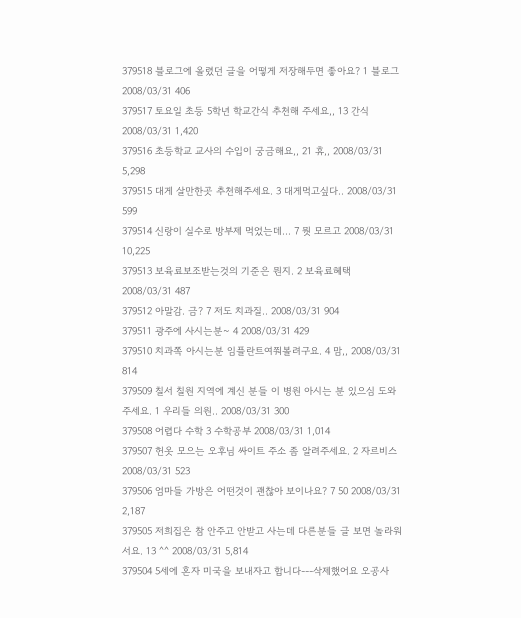379518 블로그에 올렸던 글을 어떻게 저장해두면 좋아요? 1 블로그 2008/03/31 406
379517 토요일 초등 5학년 학교간식 추천해 주세요,, 13 간식 2008/03/31 1,420
379516 초등학교 교사의 수입이 궁금해요,, 21 휴,, 2008/03/31 5,298
379515 대게 살만한곳 추천해주세요. 3 대게먹고싶다.. 2008/03/31 599
379514 신랑이 실수로 방부제 먹었는데... 7 뭣 모르고 2008/03/31 10,225
379513 보육료보조받는것의 기준은 뭔지. 2 보육료혜택 2008/03/31 487
379512 아말감. 금? 7 저도 치과질.. 2008/03/31 904
379511 광주에 사시는분~ 4 2008/03/31 429
379510 치과쪽 아시는분 임플란트여쭤볼려구요. 4 맘,, 2008/03/31 814
379509 칠서 칠원 지역에 계신 분들 이 병원 아시는 분 있으심 도와주세요. 1 우리들 의원.. 2008/03/31 300
379508 어렵다 수학 3 수학공부 2008/03/31 1,014
379507 헌옷 모으는 오후님 싸이트 주소 좀 알려주세요. 2 자르비스 2008/03/31 523
379506 엄마들 가방은 어떤것이 괜찮아 보이나요? 7 50 2008/03/31 2,187
379505 저희집은 참 안주고 안받고 사는데 다른분들 글 보면 놀라워서요. 13 ^^ 2008/03/31 5,814
379504 5세에 혼자 미국을 보내자고 합니다---삭제했어요 오공사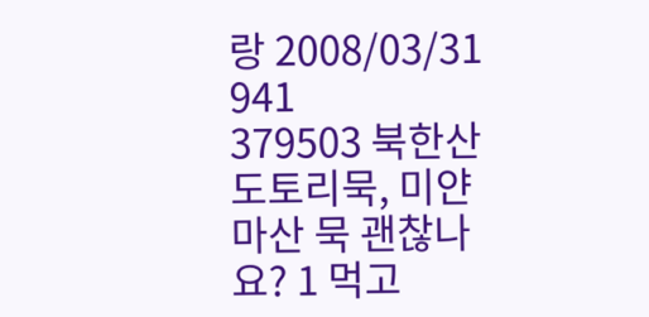랑 2008/03/31 941
379503 북한산 도토리묵, 미얀마산 묵 괜찮나요? 1 먹고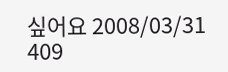싶어요 2008/03/31 409